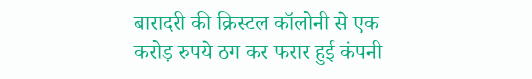बारादरी की क्रिस्टल कॉलोनी से एक करोड़ रुपये ठग कर फरार हुई कंपनी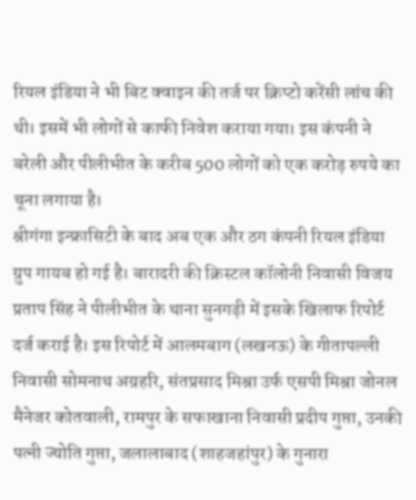रियल इंडिया ने भी बिट क्वाइन की तर्ज पर क्रिप्टो करेंसी लांच की थी। इसमें भी लोगों से काफी निवेश कराया गया। इस कंपनी ने बरेली और पीलीभीत के करीब 500 लोगों को एक करोड़ रुपये का चूना लगाया है।
श्रीगंगा इन्फ्रासिटी के बाद अब एक और ठग कंपनी रियल इंडिया ग्रुप गायब हो गई है। बारादरी की क्रिस्टल कॉलोनी निवासी विजय प्रताप सिंह ने पीलीभीत के थाना सुनगढ़ी में इसके खिलाफ रिपोर्ट दर्ज कराई है। इस रिपोर्ट में आलमबाग (लखनऊ) के गीतापल्ली निवासी सोमनाथ अग्रहरि, संतप्रसाद मिश्रा उर्फ एसपी मिश्रा जोनल मैनेजर कोतवाली, रामपुर के सफाखाना निवासी प्रदीप गुप्ता, उनकी पत्नी ज्योति गुप्ता, जलालाबाद (शाहजहांपुर) के गुनारा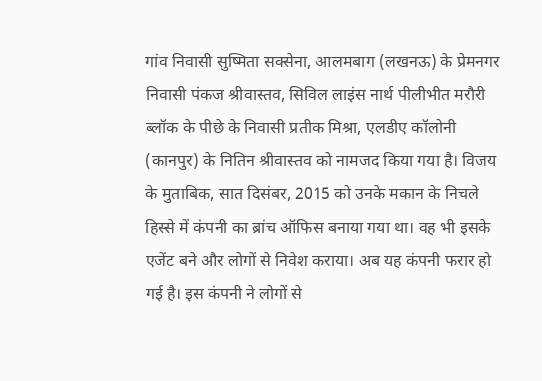गांव निवासी सुष्मिता सक्सेना, आलमबाग (लखनऊ) के प्रेमनगर निवासी पंकज श्रीवास्तव, सिविल लाइंस नार्थ पीलीभीत मरौरी ब्लॉक के पीछे के निवासी प्रतीक मिश्रा, एलडीए कॉलोनी (कानपुर) के नितिन श्रीवास्तव को नामजद किया गया है। विजय के मुताबिक, सात दिसंबर, 2015 को उनके मकान के निचले हिस्से में कंपनी का ब्रांच ऑफिस बनाया गया था। वह भी इसके एजेंट बने और लोगों से निवेश कराया। अब यह कंपनी फरार हो गई है। इस कंपनी ने लोगों से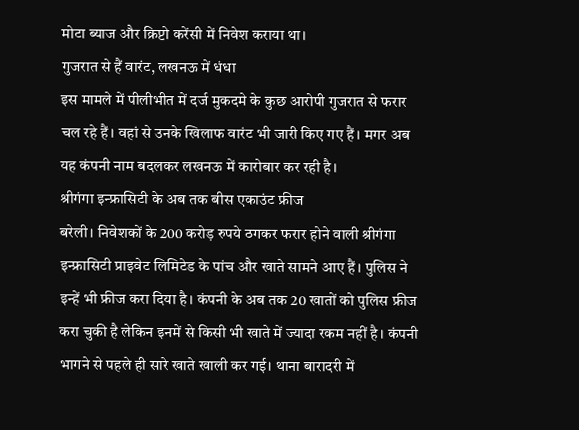मोटा ब्याज और क्रिप्टो करेंसी में निवेश कराया था।
गुजरात से हैं वारंट, लखनऊ में धंधा
इस मामले में पीलीभीत में दर्ज मुकदमे के कुछ आरोपी गुजरात से फरार चल रहे हैं। वहां से उनके खिलाफ वारंट भी जारी किए गए हैं। मगर अब यह कंपनी नाम बदलकर लखनऊ में कारोबार कर रही है।
श्रीगंगा इन्फ्रासिटी के अब तक बीस एकाउंट फ्रीज
बरेली। निवेशकों के 200 करोड़ रुपये ठगकर फरार होने वाली श्रीगंगा इन्फ्रासिटी प्राइवेट लिमिटेड के पांच और खाते सामने आए हैं। पुलिस ने इन्हें भी फ्रीज करा दिया है। कंपनी के अब तक 20 खातों को पुलिस फ्रीज करा चुकी है लेकिन इनमें से किसी भी खाते में ज्यादा रकम नहीं है। कंपनी भागने से पहले ही सारे खाते खाली कर गई। थाना बारादरी में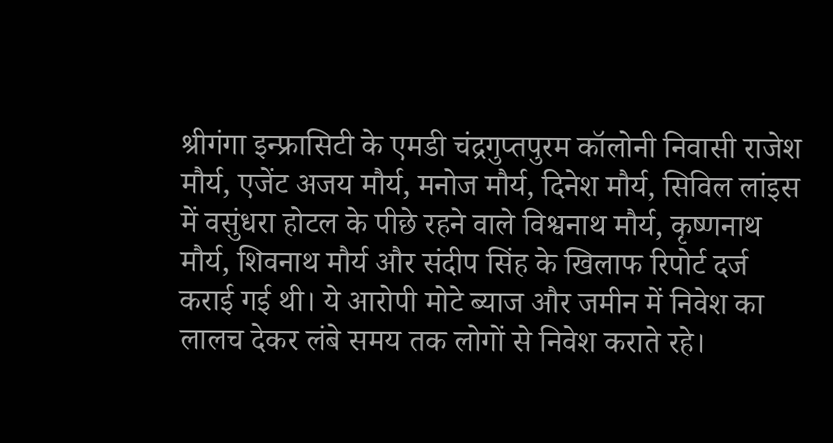श्रीगंगा इन्फ्रासिटी के एमडी चंद्रगुप्तपुरम कॉलोनी निवासी राजेश मौर्य, एजेंट अजय मौर्य, मनोज मौर्य, दिनेश मौर्य, सिविल लांइस में वसुंधरा होटल के पीछे रहने वाले विश्वनाथ मौर्य, कृष्णनाथ मौर्य, शिवनाथ मौर्य और संदीप सिंह के खिलाफ रिपोर्ट दर्ज कराई गई थी। ये आरोपी मोटे ब्याज और जमीन में निवेश का लालच देकर लंबे समय तक लोगों से निवेश कराते रहे।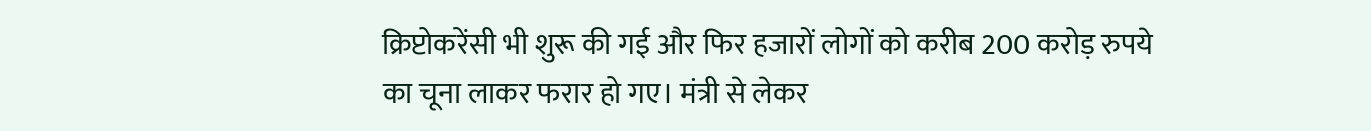क्रिप्टोकरेंसी भी शुरू की गई और फिर हजारों लोगों को करीब 200 करोड़ रुपये का चूना लाकर फरार हो गए। मंत्री से लेकर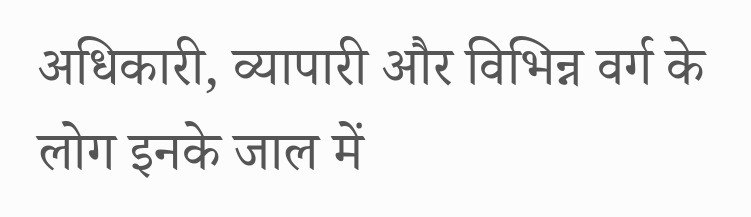अधिकारी, व्यापारी और विभिन्न वर्ग के लोग इनके जाल में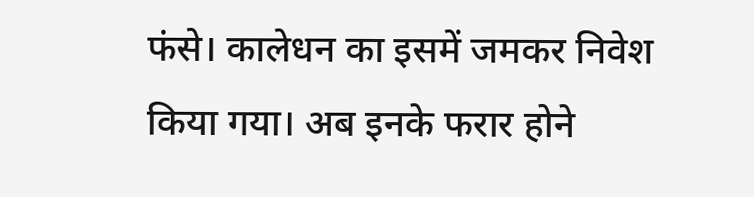फंसे। कालेधन का इसमें जमकर निवेश किया गया। अब इनके फरार होने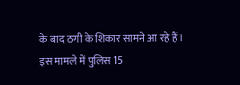के बाद ठगी के शिकार सामने आ रहे हैं। इस मामले में पुलिस 15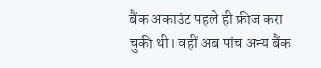बैंक अकाउंट पहले ही फ्रीज करा चुकी थी। वहीं अब पांच अन्य बैंक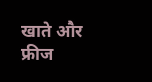खाते और फ्रीज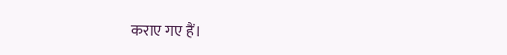कराए गए हैं।